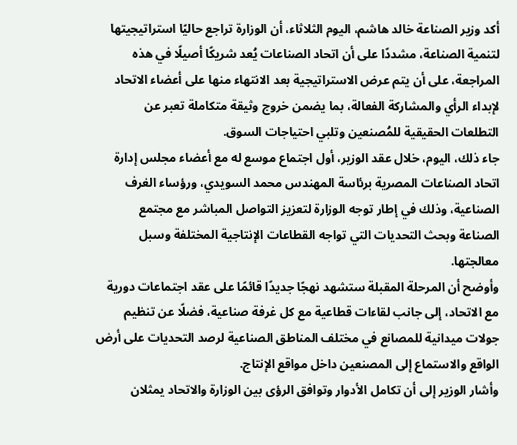أكد وزير الصناعة خالد هاشم، اليوم الثلاثاء، أن الوزارة تراجع حاليًا استراتيجيتها لتنمية الصناعة، مشددًا على أن اتحاد الصناعات يُعد شريكًا أصيلًا في هذه المراجعة، على أن يتم عرض الاستراتيجية بعد الانتهاء منها على أعضاء الاتحاد لإبداء الرأي والمشاركة الفعالة، بما يضمن خروج وثيقة متكاملة تعبر عن التطلعات الحقيقية للمُصنعين وتلبي احتياجات السوق.
جاء ذلك، اليوم، خلال عقد الوزير، أول اجتماع موسع له مع أعضاء مجلس إدارة اتحاد الصناعات المصرية برئاسة المهندس محمد السويدي، ورؤساء الغرف الصناعية، وذلك في إطار توجه الوزارة لتعزيز التواصل المباشر مع مجتمع الصناعة وبحث التحديات التي تواجه القطاعات الإنتاجية المختلفة وسبل معالجتها.
وأوضح أن المرحلة المقبلة ستشهد نهجًا جديدًا قائمًا على عقد اجتماعات دورية مع الاتحاد، إلى جانب لقاءات قطاعية مع كل غرفة صناعية، فضلًا عن تنظيم جولات ميدانية للمصانع في مختلف المناطق الصناعية لرصد التحديات على أرض الواقع والاستماع إلى المصنعين داخل مواقع الإنتاج.
وأشار الوزير إلى أن تكامل الأدوار وتوافق الرؤى بين الوزارة والاتحاد يمثلان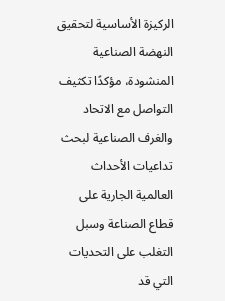الركيزة الأساسية لتحقيق النهضة الصناعية المنشودة، مؤكدًا تكثيف التواصل مع الاتحاد والغرف الصناعية لبحث تداعيات الأحداث العالمية الجارية على قطاع الصناعة وسبل التغلب على التحديات التي قد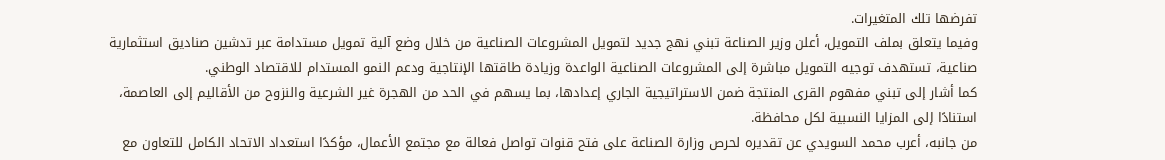تفرضها تلك المتغيرات.
وفيما يتعلق بملف التمويل، أعلن وزير الصناعة تبني نهج جديد لتمويل المشروعات الصناعية من خلال وضع آلية تمويل مستدامة عبر تدشين صناديق استثمارية صناعية، تستهدف توجيه التمويل مباشرة إلى المشروعات الصناعية الواعدة وزيادة طاقتها الإنتاجية ودعم النمو المستدام للاقتصاد الوطني.
كما أشار إلى تبني مفهوم القرى المنتجة ضمن الاستراتيجية الجاري إعدادها، بما يسهم في الحد من الهجرة غير الشرعية والنزوح من الأقاليم إلى العاصمة، استنادًا إلى المزايا النسبية لكل محافظة.
من جانبه، أعرب محمد السويدي عن تقديره لحرص وزارة الصناعة على فتح قنوات تواصل فعالة مع مجتمع الأعمال، مؤكدًا استعداد الاتحاد الكامل للتعاون مع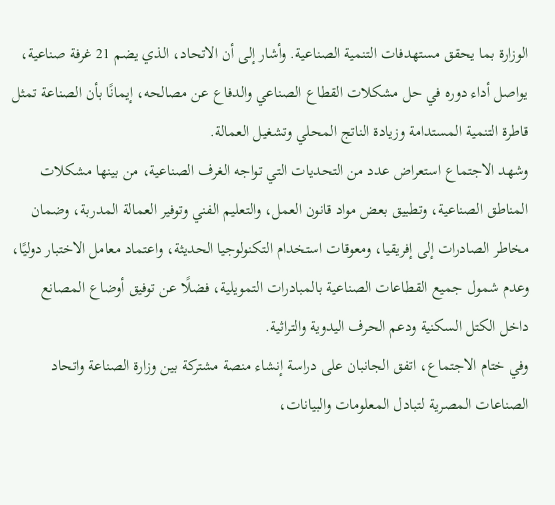الوزارة بما يحقق مستهدفات التنمية الصناعية. وأشار إلى أن الاتحاد، الذي يضم 21 غرفة صناعية، يواصل أداء دوره في حل مشكلات القطاع الصناعي والدفاع عن مصالحه، إيمانًا بأن الصناعة تمثل قاطرة التنمية المستدامة وزيادة الناتج المحلي وتشغيل العمالة.
وشهد الاجتماع استعراض عدد من التحديات التي تواجه الغرف الصناعية، من بينها مشكلات المناطق الصناعية، وتطبيق بعض مواد قانون العمل، والتعليم الفني وتوفير العمالة المدربة، وضمان مخاطر الصادرات إلى إفريقيا، ومعوقات استخدام التكنولوجيا الحديثة، واعتماد معامل الاختبار دوليًا، وعدم شمول جميع القطاعات الصناعية بالمبادرات التمويلية، فضلًا عن توفيق أوضاع المصانع داخل الكتل السكنية ودعم الحرف اليدوية والتراثية.
وفي ختام الاجتماع، اتفق الجانبان على دراسة إنشاء منصة مشتركة بين وزارة الصناعة واتحاد الصناعات المصرية لتبادل المعلومات والبيانات،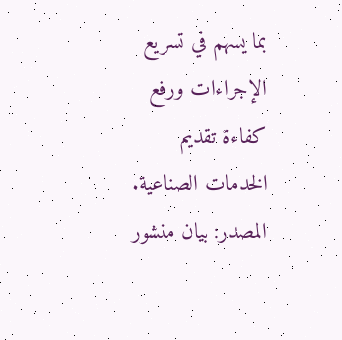بما يسهم في تسريع الإجراءات ورفع كفاءة تقديم الخدمات الصناعية.
المصدر: بيان منشور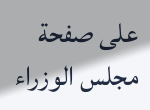على صفحة مجلس الوزراء